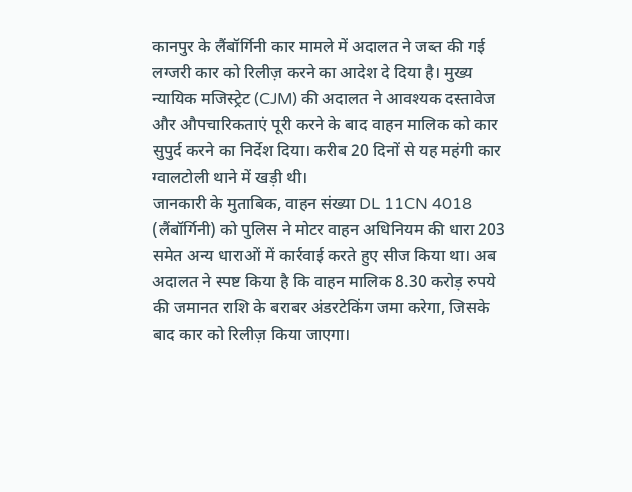कानपुर के लैंबॉर्गिनी कार मामले में अदालत ने जब्त की गई लग्जरी कार को रिलीज़ करने का आदेश दे दिया है। मुख्य न्यायिक मजिस्ट्रेट (CJM) की अदालत ने आवश्यक दस्तावेज और औपचारिकताएं पूरी करने के बाद वाहन मालिक को कार सुपुर्द करने का निर्देश दिया। करीब 20 दिनों से यह महंगी कार ग्वालटोली थाने में खड़ी थी।
जानकारी के मुताबिक, वाहन संख्या DL 11CN 4018 (लैंबॉर्गिनी) को पुलिस ने मोटर वाहन अधिनियम की धारा 203 समेत अन्य धाराओं में कार्रवाई करते हुए सीज किया था। अब अदालत ने स्पष्ट किया है कि वाहन मालिक 8.30 करोड़ रुपये की जमानत राशि के बराबर अंडरटेकिंग जमा करेगा, जिसके बाद कार को रिलीज़ किया जाएगा।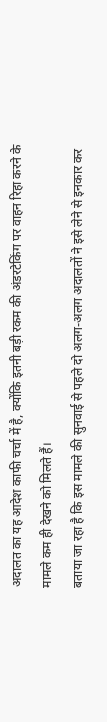अदालत का यह आदेश काफी चर्चा में है, क्योंकि इतनी बड़ी रकम की अंडरटेकिंग पर वाहन रिहा करने के मामले कम ही देखने को मिलते हैं।
बताया जा रहा है कि इस मामले की सुनवाई से पहले दो अलग-अलग अदालतों ने इसे लेने से इनकार कर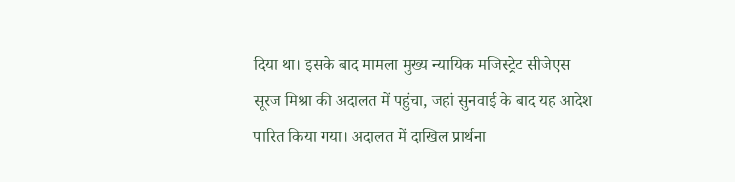दिया था। इसके बाद मामला मुख्य न्यायिक मजिस्ट्रेट सीजेएस सूरज मिश्रा की अदालत में पहुंचा, जहां सुनवाई के बाद यह आदेश पारित किया गया। अदालत में दाखिल प्रार्थना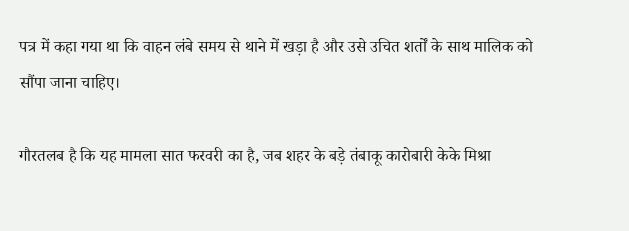पत्र में कहा गया था कि वाहन लंबे समय से थाने में खड़ा है और उसे उचित शर्तों के साथ मालिक को सौंपा जाना चाहिए।

गौरतलब है कि यह मामला सात फरवरी का है, जब शहर के बड़े तंबाकू कारोबारी केके मिश्रा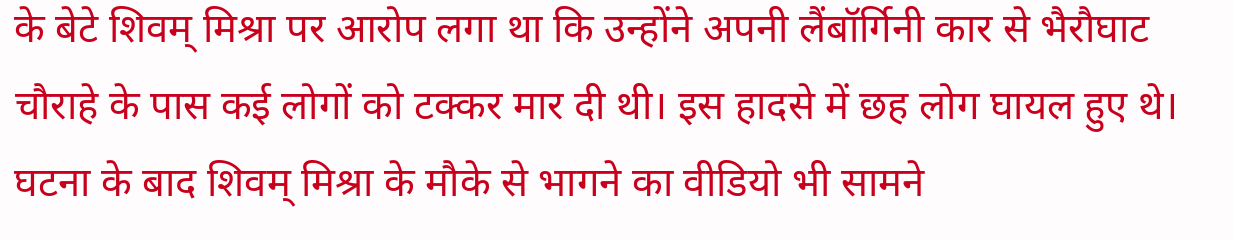के बेटे शिवम् मिश्रा पर आरोप लगा था कि उन्होंने अपनी लैंबॉर्गिनी कार से भैरौघाट चौराहे के पास कई लोगों को टक्कर मार दी थी। इस हादसे में छह लोग घायल हुए थे। घटना के बाद शिवम् मिश्रा के मौके से भागने का वीडियो भी सामने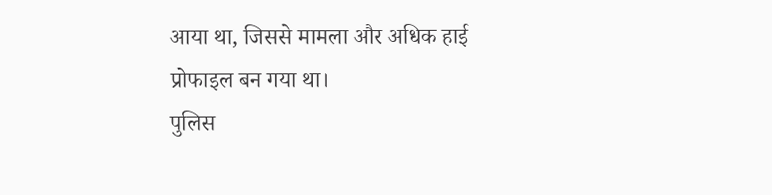आया था, जिससे मामला और अधिक हाई प्रोफाइल बन गया था।
पुलिस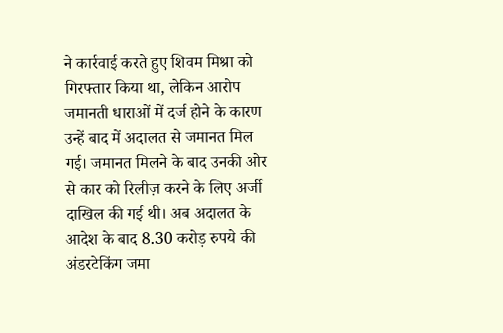ने कार्रवाई करते हुए शिवम मिश्रा को गिरफ्तार किया था, लेकिन आरोप जमानती धाराओं में दर्ज होने के कारण उन्हें बाद में अदालत से जमानत मिल गई। जमानत मिलने के बाद उनकी ओर से कार को रिलीज़ करने के लिए अर्जी दाखिल की गई थी। अब अदालत के आदेश के बाद 8.30 करोड़ रुपये की अंडरटेकिंग जमा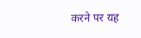करने पर यह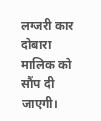लग्जरी कार दोबारा मालिक को सौंप दी जाएगी।